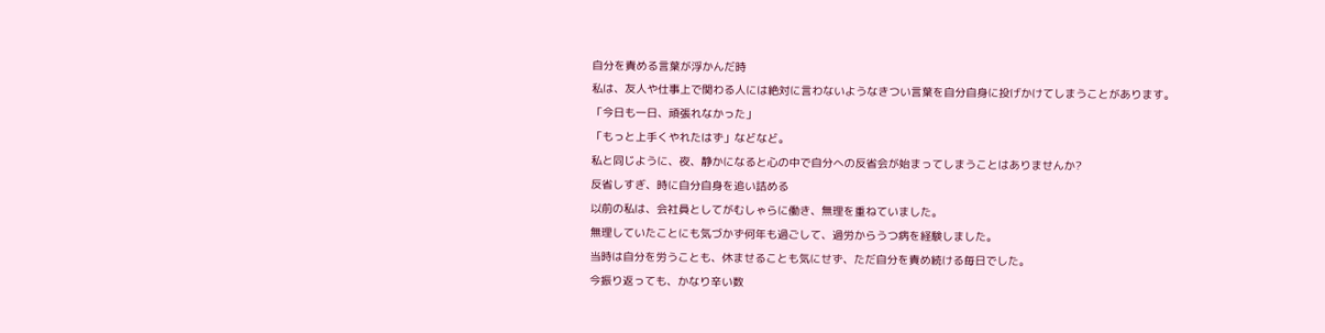自分を責める言葉が浮かんだ時
私は、友人や仕事上で関わる人には絶対に言わないようなきつい言葉を自分自身に投げかけてしまうことがあります。
「今日も一日、頑張れなかった」
「もっと上手くやれたはず」などなど。
私と同じように、夜、静かになると心の中で自分への反省会が始まってしまうことはありませんか?
反省しすぎ、時に自分自身を追い詰める
以前の私は、会社員としてがむしゃらに働き、無理を重ねていました。
無理していたことにも気づかず何年も過ごして、過労からうつ病を経験しました。
当時は自分を労うことも、休ませることも気にせず、ただ自分を責め続ける毎日でした。
今振り返っても、かなり辛い数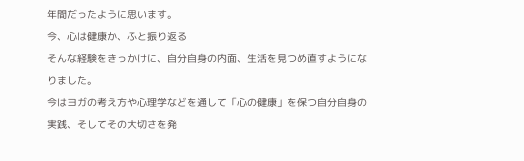年間だったように思います。
今、心は健康か、ふと振り返る
そんな経験をきっかけに、自分自身の内面、生活を見つめ直すようになりました。
今はヨガの考え方や心理学などを通して「心の健康」を保つ自分自身の実践、そしてその大切さを発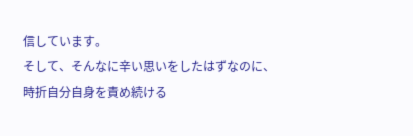信しています。
そして、そんなに辛い思いをしたはずなのに、時折自分自身を責め続ける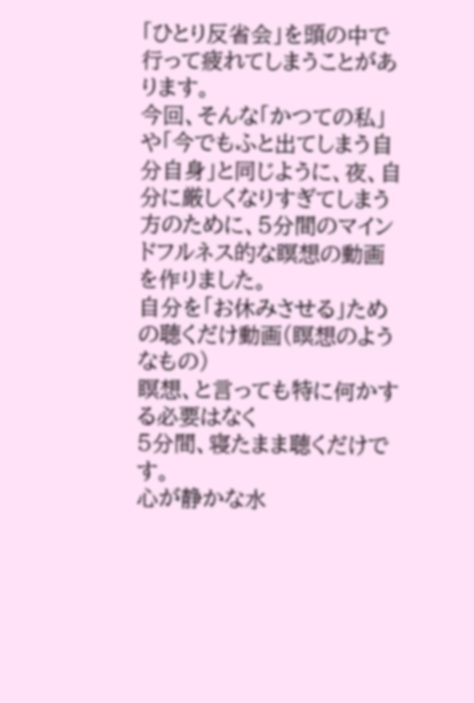「ひとり反省会」を頭の中で行って疲れてしまうことがあります。
今回、そんな「かつての私」や「今でもふと出てしまう自分自身」と同じように、夜、自分に厳しくなりすぎてしまう方のために、5分間のマインドフルネス的な瞑想の動画を作りました。
自分を「お休みさせる」ための聴くだけ動画(瞑想のようなもの)
瞑想、と言っても特に何かする必要はなく
5分間、寝たまま聴くだけです。
心が静かな水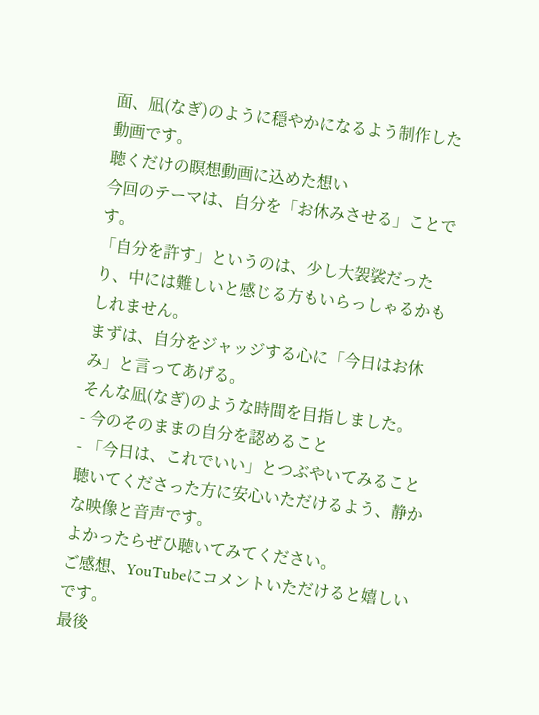面、凪(なぎ)のように穏やかになるよう制作した動画です。
聴くだけの瞑想動画に込めた想い
今回のテーマは、自分を「お休みさせる」ことです。
「自分を許す」というのは、少し大袈裟だったり、中には難しいと感じる方もいらっしゃるかもしれません。
まずは、自分をジャッジする心に「今日はお休み」と言ってあげる。
そんな凪(なぎ)のような時間を目指しました。
- 今のそのままの自分を認めること
- 「今日は、これでいい」とつぶやいてみること
聴いてくださった方に安心いただけるよう、静かな映像と音声です。
よかったらぜひ聴いてみてください。
ご感想、YouTubeにコメントいただけると嬉しいです。
最後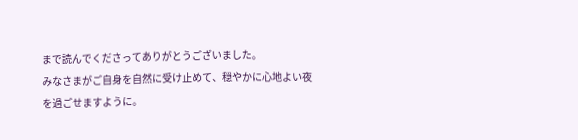まで読んでくださってありがとうございました。
みなさまがご自身を自然に受け止めて、穏やかに心地よい夜を過ごせますように。